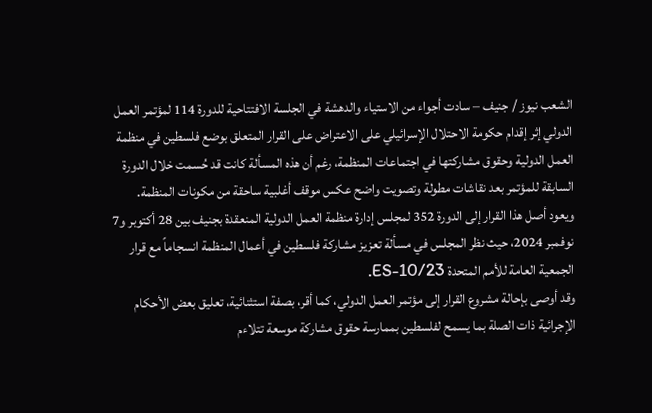الشعب نيوز / جنيف – سادت أجواء من الاستياء والدهشة في الجلسة الافتتاحية للدورة 114 لمؤتمر العمل الدولي إثر إقدام حكومة الاحتلال الإسرائيلي على الاعتراض على القرار المتعلق بوضع فلسطين في منظمة العمل الدولية وحقوق مشاركتها في اجتماعات المنظمة، رغم أن هذه المسألة كانت قد حُسمت خلال الدورة السابقة للمؤتمر بعد نقاشات مطولة وتصويت واضح عكس موقف أغلبية ساحقة من مكونات المنظمة.
ويعود أصل هذا القرار إلى الدورة 352 لمجلس إدارة منظمة العمل الدولية المنعقدة بجنيف بين 28 أكتوبر و7 نوفمبر 2024، حيث نظر المجلس في مسألة تعزيز مشاركة فلسطين في أعمال المنظمة انسجاماً مع قرار الجمعية العامة للأمم المتحدة ES-10/23.
وقد أوصى بإحالة مشروع القرار إلى مؤتمر العمل الدولي، كما أقر، بصفة استثنائية، تعليق بعض الأحكام الإجرائية ذات الصلة بما يسمح لفلسطين بممارسة حقوق مشاركة موسعة تتلاءم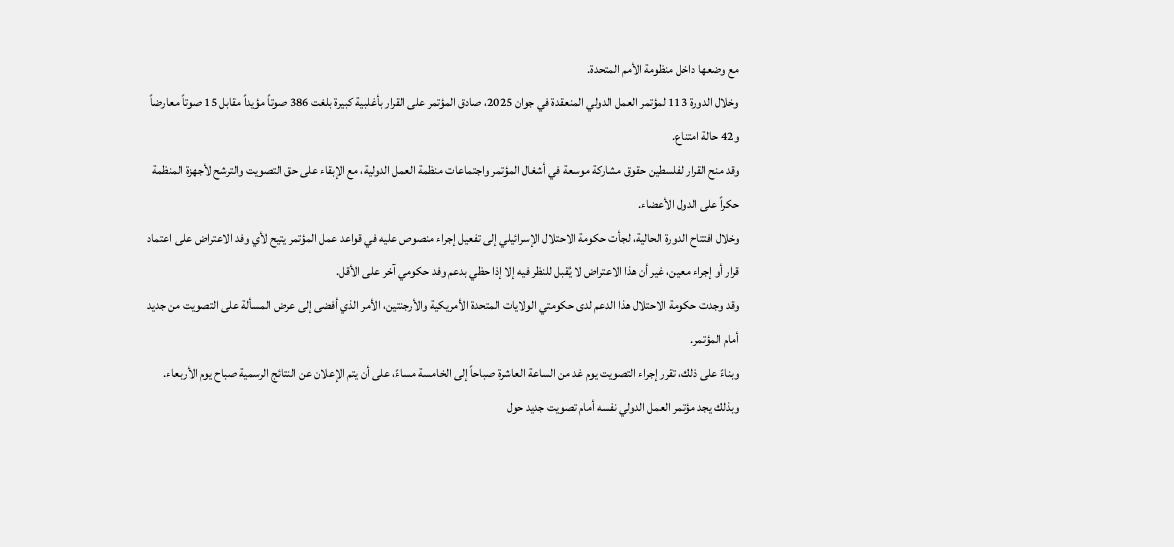مع وضعها داخل منظومة الأمم المتحدة.
وخلال الدورة 113 لمؤتمر العمل الدولي المنعقدة في جوان 2025، صادق المؤتمر على القرار بأغلبية كبيرة بلغت 386 صوتاً مؤيداً مقابل 15 صوتاً معارضاً و42 حالة امتناع.
وقد منح القرار لفلسطين حقوق مشاركة موسعة في أشغال المؤتمر واجتماعات منظمة العمل الدولية، مع الإبقاء على حق التصويت والترشح لأجهزة المنظمة حكراً على الدول الأعضاء.
وخلال افتتاح الدورة الحالية، لجأت حكومة الاحتلال الإسرائيلي إلى تفعيل إجراء منصوص عليه في قواعد عمل المؤتمر يتيح لأي وفد الاعتراض على اعتماد قرار أو إجراء معين، غير أن هذا الاعتراض لا يُقبل للنظر فيه إلا إذا حظي بدعم وفد حكومي آخر على الأقل.
وقد وجدت حكومة الاحتلال هذا الدعم لدى حكومتي الولايات المتحدة الأمريكية والأرجنتين، الأمر الذي أفضى إلى عرض المسألة على التصويت من جديد أمام المؤتمر.
وبناءً على ذلك، تقرر إجراء التصويت يوم غد من الساعة العاشرة صباحاً إلى الخامسة مساءً، على أن يتم الإعلان عن النتائج الرسمية صباح يوم الأربعاء.
وبذلك يجد مؤتمر العمل الدولي نفسه أمام تصويت جديد حول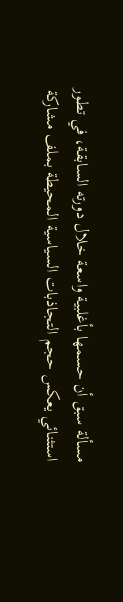مسألة سبق أن حسمها بأغلبية واسعة خلال دورته السابقة، في تطور استثنائي يعكس حجم التجاذبات السياسية المحيطة بملف مشاركة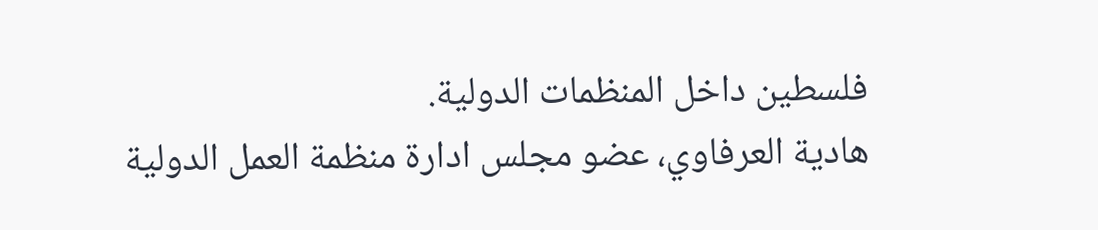فلسطين داخل المنظمات الدولية.
هادية العرفاوي، عضو مجلس ادارة منظمة العمل الدولية